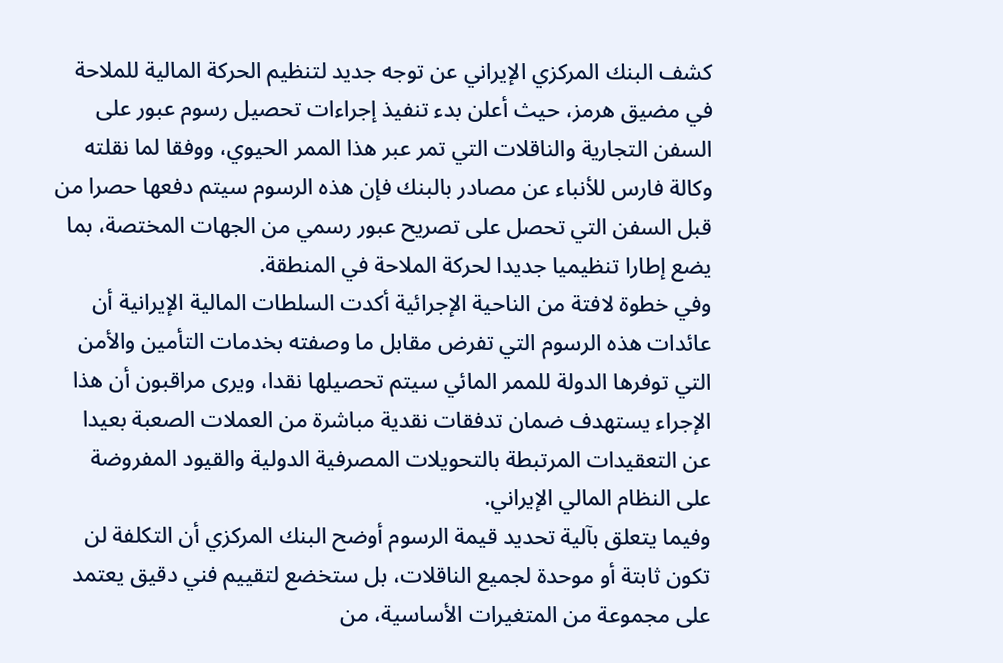كشف البنك المركزي الإيراني عن توجه جديد لتنظيم الحركة المالية للملاحة في مضيق هرمز، حيث أعلن بدء تنفيذ إجراءات تحصيل رسوم عبور على السفن التجارية والناقلات التي تمر عبر هذا الممر الحيوي، ووفقا لما نقلته وكالة فارس للأنباء عن مصادر بالبنك فإن هذه الرسوم سيتم دفعها حصرا من قبل السفن التي تحصل على تصريح عبور رسمي من الجهات المختصة، بما يضع إطارا تنظيميا جديدا لحركة الملاحة في المنطقة.
وفي خطوة لافتة من الناحية الإجرائية أكدت السلطات المالية الإيرانية أن عائدات هذه الرسوم التي تفرض مقابل ما وصفته بخدمات التأمين والأمن التي توفرها الدولة للممر المائي سيتم تحصيلها نقدا، ويرى مراقبون أن هذا الإجراء يستهدف ضمان تدفقات نقدية مباشرة من العملات الصعبة بعيدا عن التعقيدات المرتبطة بالتحويلات المصرفية الدولية والقيود المفروضة على النظام المالي الإيراني.
وفيما يتعلق بآلية تحديد قيمة الرسوم أوضح البنك المركزي أن التكلفة لن تكون ثابتة أو موحدة لجميع الناقلات، بل ستخضع لتقييم فني دقيق يعتمد على مجموعة من المتغيرات الأساسية، من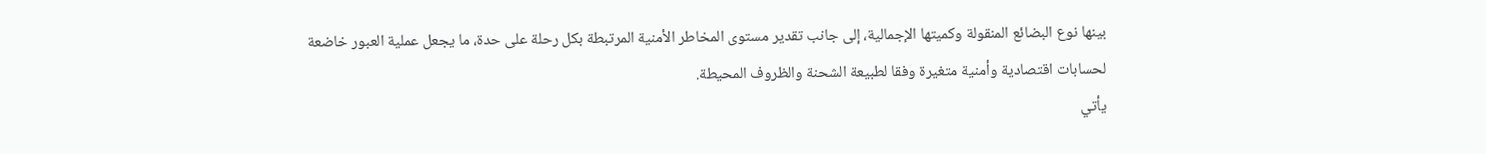بينها نوع البضائع المنقولة وكميتها الإجمالية، إلى جانب تقدير مستوى المخاطر الأمنية المرتبطة بكل رحلة على حدة، ما يجعل عملية العبور خاضعة لحسابات اقتصادية وأمنية متغيرة وفقا لطبيعة الشحنة والظروف المحيطة.
يأتي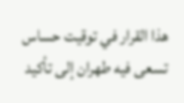هذا القرار في توقيت حساس تسعى فيه طهران إلى تأكيد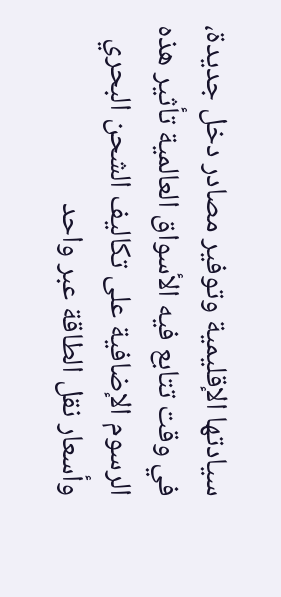سيادتها الإقليمية وتوفير مصادر دخل جديدة، في وقت تتابع فيه الأسواق العالمية تأثير هذه الرسوم الإضافية على تكاليف الشحن البحري وأسعار نقل الطاقة عبر واحد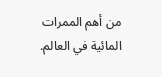من أهم الممرات المائية في العالم.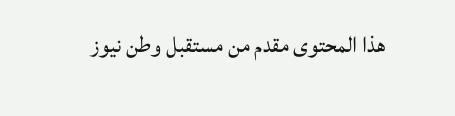هذا المحتوى مقدم من مستقبل وطن نيوز